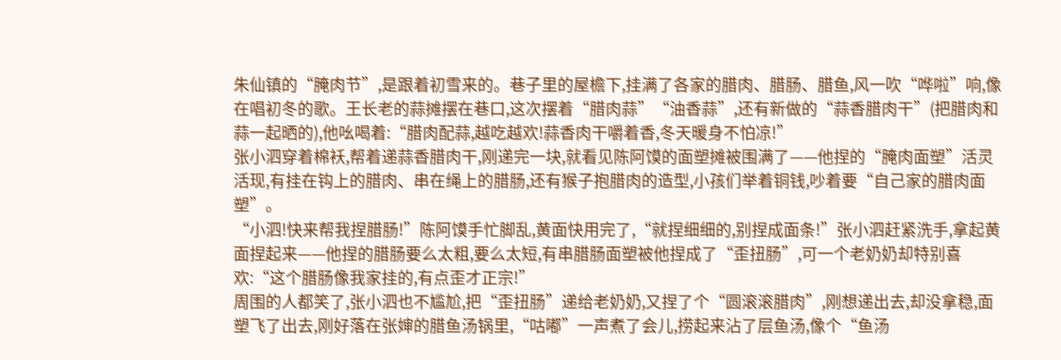朱仙镇的“腌肉节”,是跟着初雪来的。巷子里的屋檐下,挂满了各家的腊肉、腊肠、腊鱼,风一吹“哗啦”响,像在唱初冬的歌。王长老的蒜摊摆在巷口,这次摆着“腊肉蒜”“油香蒜”,还有新做的“蒜香腊肉干”(把腊肉和蒜一起晒的),他吆喝着:“腊肉配蒜,越吃越欢!蒜香肉干嚼着香,冬天暖身不怕凉!”
张小泗穿着棉袄,帮着递蒜香腊肉干,刚递完一块,就看见陈阿馍的面塑摊被围满了——他捏的“腌肉面塑”活灵活现,有挂在钩上的腊肉、串在绳上的腊肠,还有猴子抱腊肉的造型,小孩们举着铜钱,吵着要“自己家的腊肉面塑”。
“小泗!快来帮我捏腊肠!”陈阿馍手忙脚乱,黄面快用完了,“就捏细细的,别捏成面条!”张小泗赶紧洗手,拿起黄面捏起来——他捏的腊肠要么太粗,要么太短,有串腊肠面塑被他捏成了“歪扭肠”,可一个老奶奶却特别喜欢:“这个腊肠像我家挂的,有点歪才正宗!”
周围的人都笑了,张小泗也不尴尬,把“歪扭肠”递给老奶奶,又捏了个“圆滚滚腊肉”,刚想递出去,却没拿稳,面塑飞了出去,刚好落在张婶的腊鱼汤锅里,“咕嘟”一声煮了会儿,捞起来沾了层鱼汤,像个“鱼汤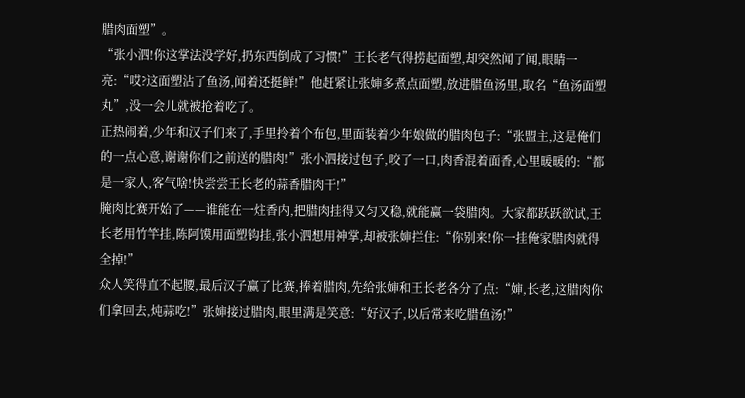腊肉面塑”。
“张小泗!你这掌法没学好,扔东西倒成了习惯!”王长老气得捞起面塑,却突然闻了闻,眼睛一亮:“哎?这面塑沾了鱼汤,闻着还挺鲜!”他赶紧让张婶多煮点面塑,放进腊鱼汤里,取名“鱼汤面塑丸”,没一会儿就被抢着吃了。
正热闹着,少年和汉子们来了,手里拎着个布包,里面装着少年娘做的腊肉包子:“张盟主,这是俺们的一点心意,谢谢你们之前送的腊肉!”张小泗接过包子,咬了一口,肉香混着面香,心里暖暖的:“都是一家人,客气啥!快尝尝王长老的蒜香腊肉干!”
腌肉比赛开始了——谁能在一炷香内,把腊肉挂得又匀又稳,就能赢一袋腊肉。大家都跃跃欲试,王长老用竹竿挂,陈阿馍用面塑钩挂,张小泗想用神掌,却被张婶拦住:“你别来!你一挂俺家腊肉就得全掉!”
众人笑得直不起腰,最后汉子赢了比赛,捧着腊肉,先给张婶和王长老各分了点:“婶,长老,这腊肉你们拿回去,炖蒜吃!”张婶接过腊肉,眼里满是笑意:“好汉子,以后常来吃腊鱼汤!”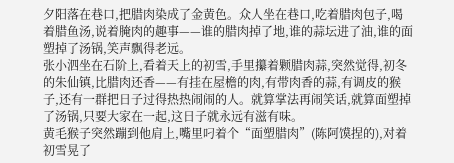夕阳落在巷口,把腊肉染成了金黄色。众人坐在巷口,吃着腊肉包子,喝着腊鱼汤,说着腌肉的趣事——谁的腊肉掉了地,谁的蒜坛进了油,谁的面塑掉了汤锅,笑声飘得老远。
张小泗坐在石阶上,看着天上的初雪,手里攥着颗腊肉蒜,突然觉得,初冬的朱仙镇,比腊肉还香——有挂在屋檐的肉,有带肉香的蒜,有调皮的猴子,还有一群把日子过得热热闹闹的人。就算掌法再闹笑话,就算面塑掉了汤锅,只要大家在一起,这日子就永远有滋有味。
黄毛猴子突然蹦到他肩上,嘴里叼着个“面塑腊肉”(陈阿馍捏的),对着初雪晃了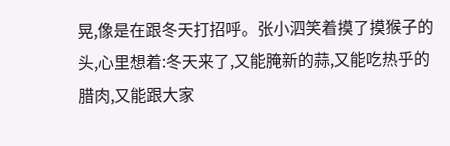晃,像是在跟冬天打招呼。张小泗笑着摸了摸猴子的头,心里想着:冬天来了,又能腌新的蒜,又能吃热乎的腊肉,又能跟大家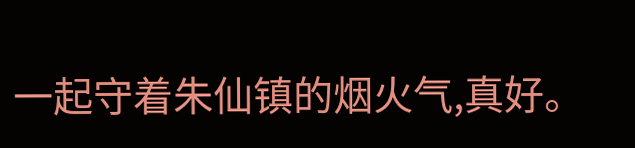一起守着朱仙镇的烟火气,真好。